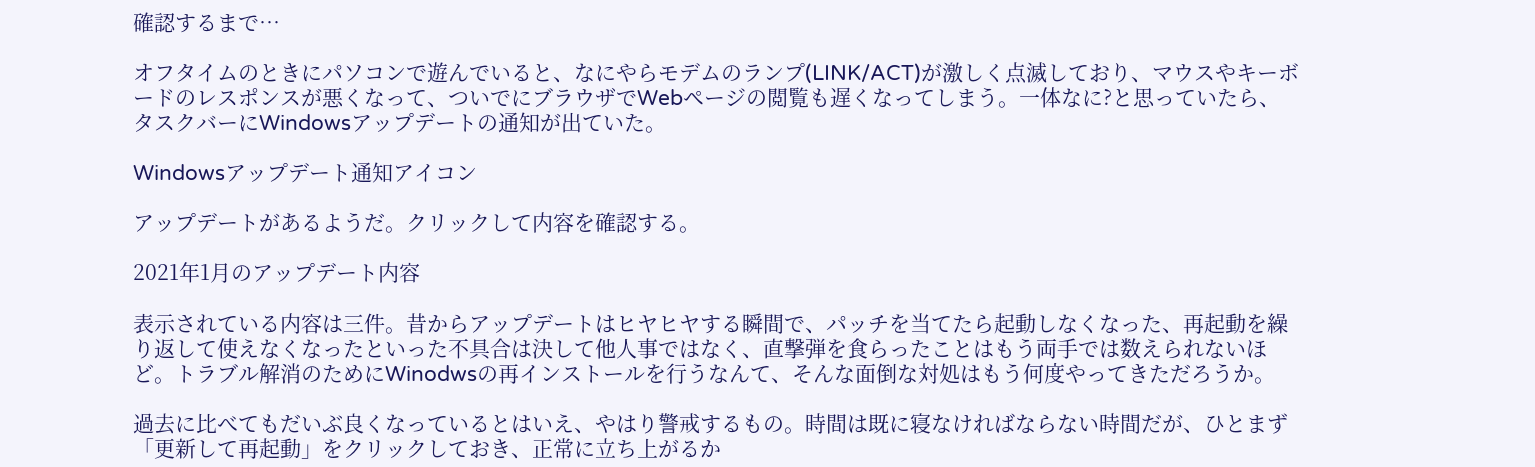確認するまで…

オフタイムのときにパソコンで遊んでいると、なにやらモデムのランプ(LINK/ACT)が激しく点滅しており、マウスやキーボードのレスポンスが悪くなって、ついでにブラウザでWebページの閲覧も遅くなってしまう。一体なに?と思っていたら、タスクバーにWindowsアップデートの通知が出ていた。

Windowsアップデート通知アイコン

アップデートがあるようだ。クリックして内容を確認する。

2021年1月のアップデート内容

表示されている内容は三件。昔からアップデートはヒヤヒヤする瞬間で、パッチを当てたら起動しなくなった、再起動を繰り返して使えなくなったといった不具合は決して他人事ではなく、直撃弾を食らったことはもう両手では数えられないほど。トラブル解消のためにWinodwsの再インストールを行うなんて、そんな面倒な対処はもう何度やってきただろうか。

過去に比べてもだいぶ良くなっているとはいえ、やはり警戒するもの。時間は既に寝なければならない時間だが、ひとまず「更新して再起動」をクリックしておき、正常に立ち上がるか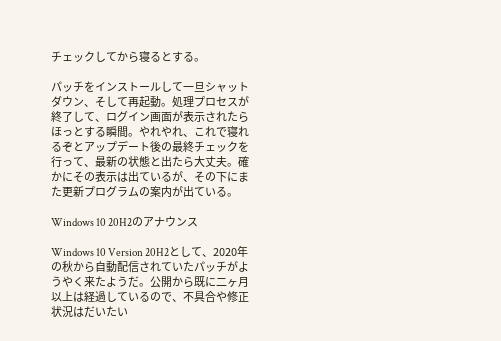チェックしてから寝るとする。

パッチをインストールして一旦シャットダウン、そして再起動。処理プロセスが終了して、ログイン画面が表示されたらほっとする瞬間。やれやれ、これで寝れるぞとアップデート後の最終チェックを行って、最新の状態と出たら大丈夫。確かにその表示は出ているが、その下にまた更新プログラムの案内が出ている。

Windows 10 20H2のアナウンス

Windows 10 Version 20H2として、2020年の秋から自動配信されていたパッチがようやく来たようだ。公開から既に二ヶ月以上は経過しているので、不具合や修正状況はだいたい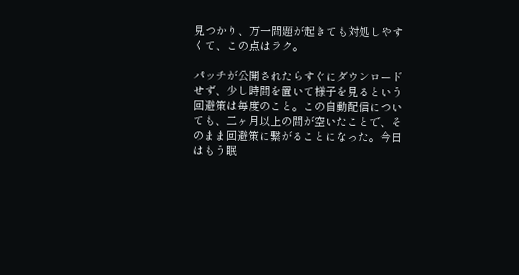見つかり、万一問題が起きても対処しやすくて、この点はラク。

パッチが公開されたらすぐにダウンロードせず、少し時間を置いて様子を見るという回避策は毎度のこと。この自動配信についても、二ヶ月以上の間が空いたことで、そのまま回避策に繋がることになった。今日はもう眠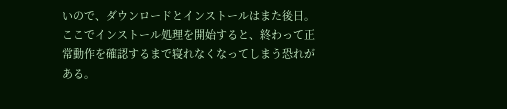いので、ダウンロードとインストールはまた後日。ここでインストール処理を開始すると、終わって正常動作を確認するまで寝れなくなってしまう恐れがある。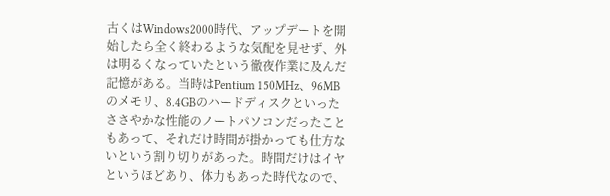古くはWindows2000時代、アップデートを開始したら全く終わるような気配を見せず、外は明るくなっていたという徹夜作業に及んだ記憶がある。当時はPentium 150MHz、96MBのメモリ、8.4GBのハードディスクといったささやかな性能のノートパソコンだったこともあって、それだけ時間が掛かっても仕方ないという割り切りがあった。時間だけはイヤというほどあり、体力もあった時代なので、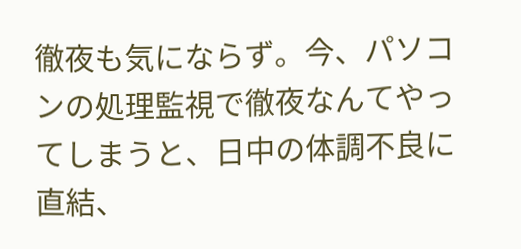徹夜も気にならず。今、パソコンの処理監視で徹夜なんてやってしまうと、日中の体調不良に直結、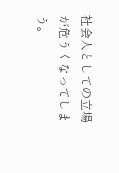社会人としての立場が危うくなってしまう。